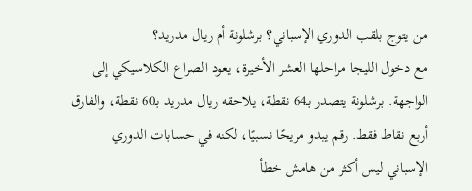من يتوج بلقب الدوري الإسباني؟ برشلونة أم ريال مدريد؟
مع دخول الليجا مراحلها العشر الأخيرة، يعود الصراع الكلاسيكي إلى الواجهة. برشلونة يتصدر بـ64 نقطة، يلاحقه ريال مدريد بـ60 نقطة، والفارق أربع نقاط فقط. رقم يبدو مريحًا نسبيًا، لكنه في حسابات الدوري الإسباني ليس أكثر من هامش خطأ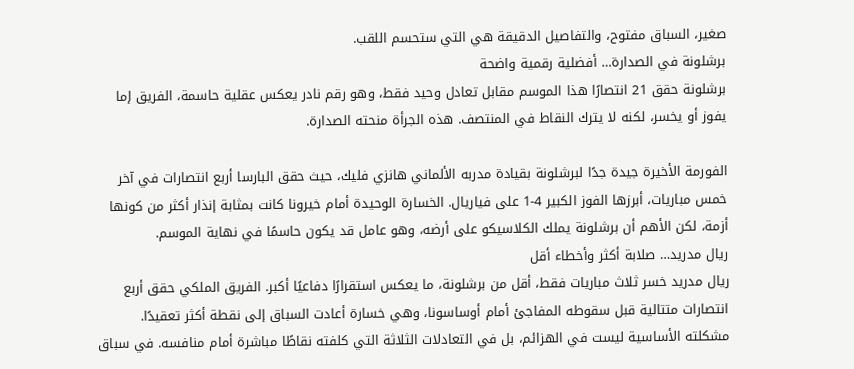صغير، السباق مفتوح، والتفاصيل الدقيقة هي التي ستحسم اللقب.
برشلونة في الصدارة… أفضلية رقمية واضحة
برشلونة حقق 21 انتصارًا هذا الموسم مقابل تعادل وحيد فقط، وهو رقم نادر يعكس عقلية حاسمة، الفريق إما يفوز أو يخسر، لكنه لا يترك النقاط في المنتصف. هذه الجرأة منحته الصدارة.

الفورمة الأخيرة جيدة جدًا لبرشلونة بقيادة مدربه الألماني هانزي فليك، حيث حقق البارسا أربع انتصارات في آخر خمس مباريات، أبرزها الفوز الكبير 4-1 على فياريال. الخسارة الوحيدة أمام خيرونا كانت بمثابة إنذار أكثر من كونها أزمة، لكن الأهم أن برشلونة يملك الكلاسيكو على أرضه، وهو عامل قد يكون حاسمًا في نهاية الموسم.
ريال مدريد… صلابة أكثر وأخطاء أقل
ريال مدريد خسر ثلاث مباريات فقط، أقل من برشلونة، ما يعكس استقرارًا دفاعيًا أكبر. الفريق الملكي حقق أربع انتصارات متتالية قبل سقوطه المفاجئ أمام أوساسونا، وهي خسارة أعادت السباق إلى نقطة أكثر تعقيدًا.
مشكلته الأساسية ليست في الهزائم، بل في التعادلات الثلاثة التي كلفته نقاطًا مباشرة أمام منافسه. في سباق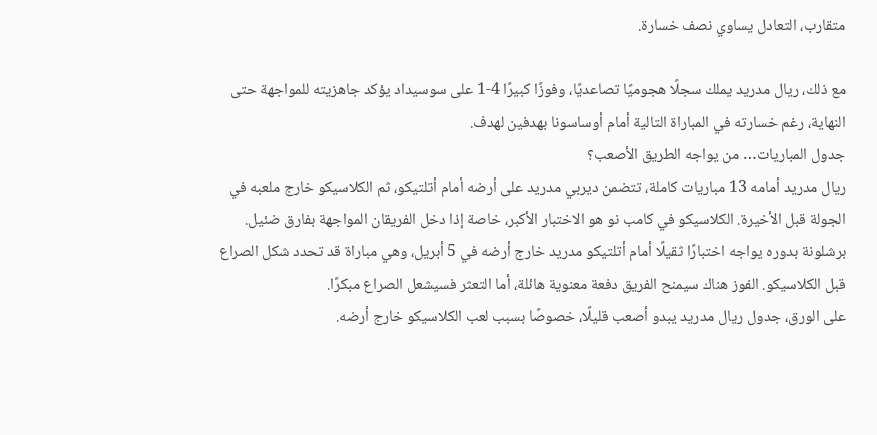متقارب، التعادل يساوي نصف خسارة.

مع ذلك، ريال مدريد يملك سجلًا هجوميًا تصاعديًا، وفوزًا كبيرًا 4-1 على سوسيداد يؤكد جاهزيته للمواجهة حتى النهاية، رغم خسارته في المباراة التالية أمام أوساسونا بهدفين لهدف.
جدول المباريات… من يواجه الطريق الأصعب؟
ريال مدريد أمامه 13 مباريات كاملة، تتضمن ديربي مدريد على أرضه أمام أتلتيكو، ثم الكلاسيكو خارج ملعبه في الجولة قبل الأخيرة. الكلاسيكو في كامب نو هو الاختبار الأكبر، خاصة إذا دخل الفريقان المواجهة بفارق ضئيل.
برشلونة بدوره يواجه اختبارًا ثقيلًا أمام أتلتيكو مدريد خارج أرضه في 5 أبريل، وهي مباراة قد تحدد شكل الصراع قبل الكلاسيكو. الفوز هناك سيمنح الفريق دفعة معنوية هائلة، أما التعثر فسيشعل الصراع مبكرًا.
على الورق، جدول ريال مدريد يبدو أصعب قليلًا، خصوصًا بسبب لعب الكلاسيكو خارج أرضه.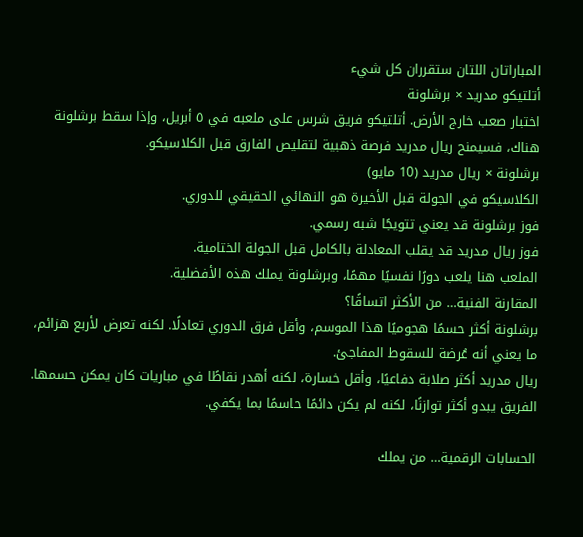المباراتان اللتان ستقرران كل شيء
أتلتيكو مدريد × برشلونة
اختبار صعب خارج الأرض. أتلتيكو فريق شرس على ملعبه في ٥ أبريل، وإذا سقط برشلونة هناك، فسيمنح ريال مدريد فرصة ذهبية لتقليص الفارق قبل الكلاسيكو.
برشلونة × ريال مدريد (10 مايو)
الكلاسيكو في الجولة قبل الأخيرة هو النهائي الحقيقي للدوري.
فوز برشلونة قد يعني تتويجًا شبه رسمي.
فوز ريال مدريد قد يقلب المعادلة بالكامل قبل الجولة الختامية.
الملعب هنا يلعب دورًا نفسيًا مهمًا، وبرشلونة يملك هذه الأفضلية.
المقارنة الفنية… من الأكثر اتساقًا؟
برشلونة أكثر حسمًا هجوميًا هذا الموسم، وأقل فرق الدوري تعادلًا. لكنه تعرض لأربع هزائم، ما يعني أنه عُرضة للسقوط المفاجئ.
ريال مدريد أكثر صلابة دفاعيًا، وأقل خسارة، لكنه أهدر نقاطًا في مباريات كان يمكن حسمها. الفريق يبدو أكثر توازنًا، لكنه لم يكن دائمًا حاسمًا بما يكفي.

الحسابات الرقمية… من يملك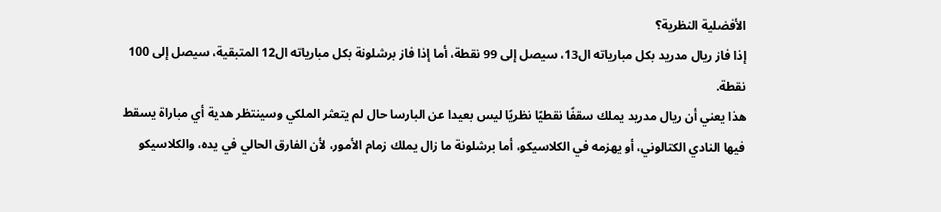الأفضلية النظرية؟
إذا فاز ريال مدريد بكل مبارياته ال13، سيصل إلى 99 نقطة، أما إذا فاز برشلونة بكل مبارياته ال12 المتبقية، سيصل إلى 100 نقطة.
هذا يعني أن ريال مدريد يملك سقفًا نقطيًا نظريًا ليس بعيدا عن البارسا حال لم يتعثر الملكي وسينتظر هدية أي مباراة يسقط فيها النادي الكتالوني، أو يهزمه في الكلاسيكو، أما برشلونة ما زال يملك زمام الأمور، لأن الفارق الحالي في يده، والكلاسيكو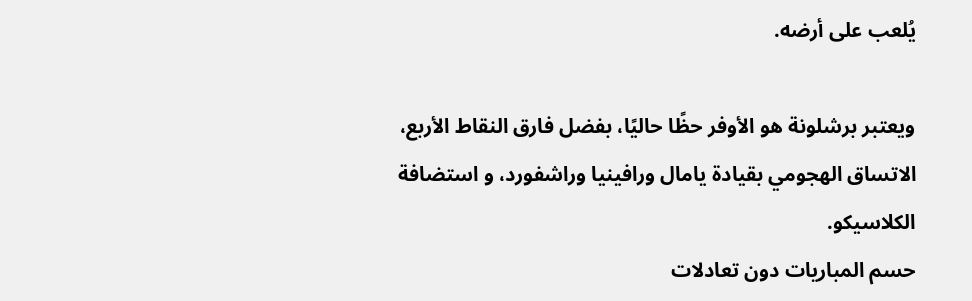يُلعب على أرضه.

ويعتبر برشلونة هو الأوفر حظًا حاليًا، بفضل فارق النقاط الأربع، الاتساق الهجومي بقيادة يامال ورافينيا وراشفورد، و استضافة الكلاسيكو.
حسم المباريات دون تعادلات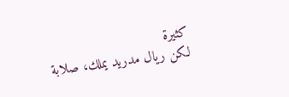كثيرة
لكن ريال مدريد يملك، صلابة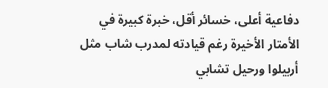دفاعية أعلى، خسائر أقل، خبرة كبيرة في الأمتار الأخيرة رغم قيادته لمدرب شاب مثل أربيلوا ورحيل تشابي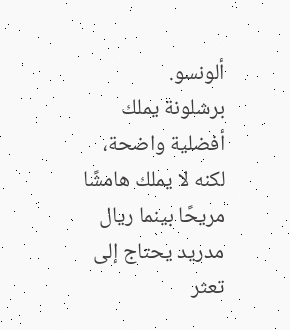ألونسو.
برشلونة يملك أفضلية واضحة، لكنه لا يملك هامشًا مريحًا بينما ريال مدريد يحتاج إلى تعثر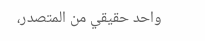واحد حقيقي من المتصدر،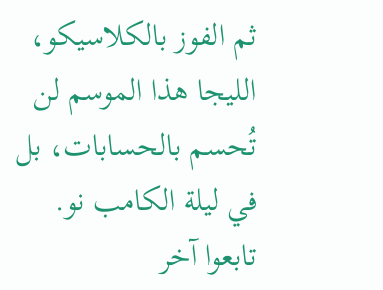ثم الفوز بالكلاسيكو، الليجا هذا الموسم لن تُحسم بالحسابات، بل في ليلة الكامب نو.
تابعوا آخر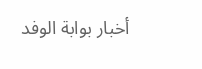أخبار بوابة الوفد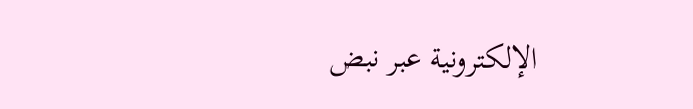الإلكترونية عبر نبض